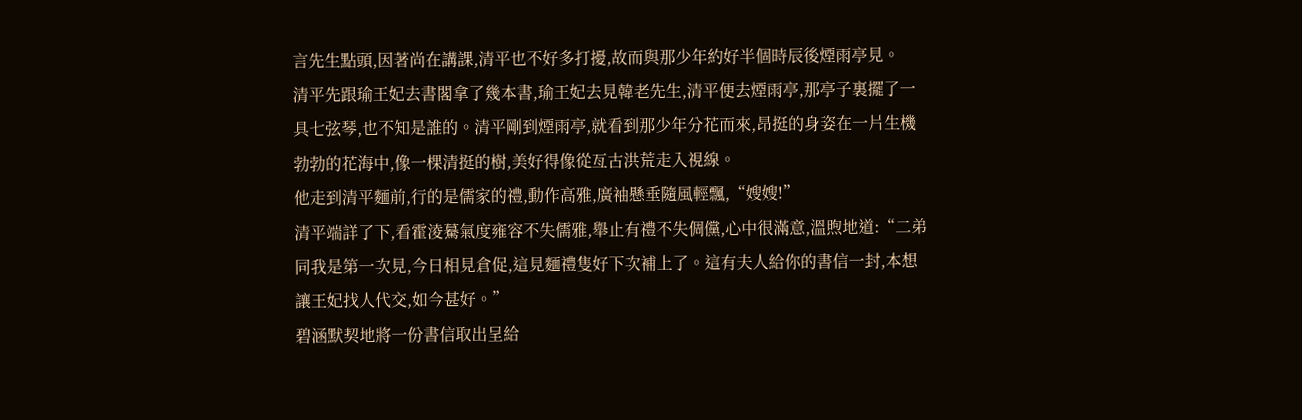言先生點頭,因著尚在講課,清平也不好多打擾,故而與那少年約好半個時辰後煙雨亭見。
清平先跟瑜王妃去書閣拿了幾本書,瑜王妃去見韓老先生,清平便去煙雨亭,那亭子裏擺了一具七弦琴,也不知是誰的。清平剛到煙雨亭,就看到那少年分花而來,昂挺的身姿在一片生機勃勃的花海中,像一棵清挺的樹,美好得像從亙古洪荒走入視線。
他走到清平麵前,行的是儒家的禮,動作高雅,廣袖懸垂隨風輕飄,“嫂嫂!”
清平端詳了下,看霍淩驀氣度雍容不失儒雅,舉止有禮不失倜儻,心中很滿意,溫煦地道:“二弟同我是第一次見,今日相見倉促,這見麵禮隻好下次補上了。這有夫人給你的書信一封,本想讓王妃找人代交,如今甚好。”
碧涵默契地將一份書信取出呈給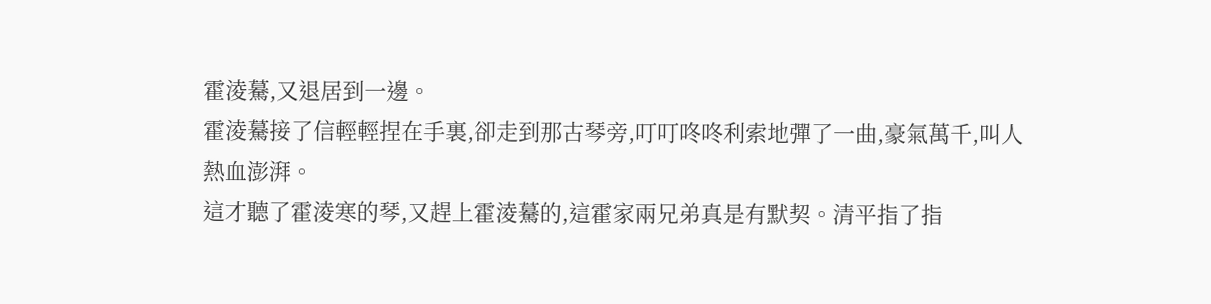霍淩驀,又退居到一邊。
霍淩驀接了信輕輕捏在手裏,卻走到那古琴旁,叮叮咚咚利索地彈了一曲,豪氣萬千,叫人熱血澎湃。
這才聽了霍淩寒的琴,又趕上霍淩驀的,這霍家兩兄弟真是有默契。清平指了指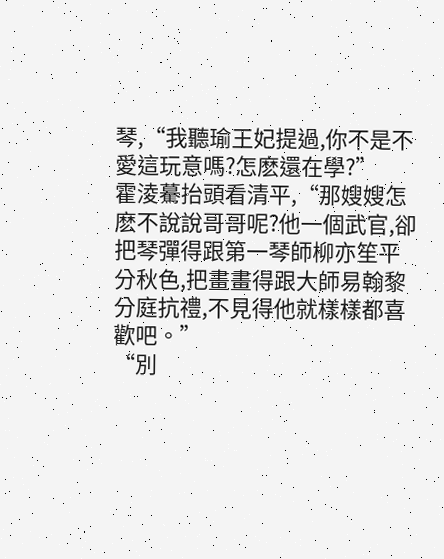琴,“我聽瑜王妃提過,你不是不愛這玩意嗎?怎麽還在學?”
霍淩驀抬頭看清平,“那嫂嫂怎麽不說說哥哥呢?他一個武官,卻把琴彈得跟第一琴師柳亦笙平分秋色,把畫畫得跟大師易翰黎分庭抗禮,不見得他就樣樣都喜歡吧。”
“別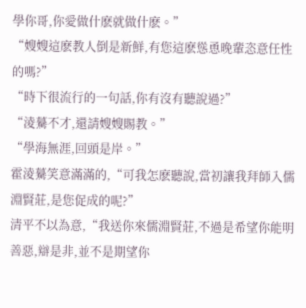學你哥,你愛做什麽就做什麽。”
“嫂嫂這麽教人倒是新鮮,有您這麽慫恿晚輩恣意任性的嗎?”
“時下很流行的一句話,你有沒有聽說過?”
“淩驀不才,還請嫂嫂賜教。”
“學海無涯,回頭是岸。”
霍淩驀笑意滿滿的,“可我怎麽聽說,當初讓我拜師入儒淵賢莊,是您促成的呢?”
清平不以為意,“我送你來儒淵賢莊,不過是希望你能明善惡,辯是非,並不是期望你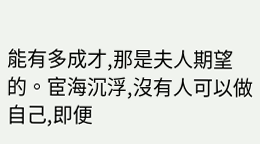能有多成才,那是夫人期望的。宦海沉浮,沒有人可以做自己,即便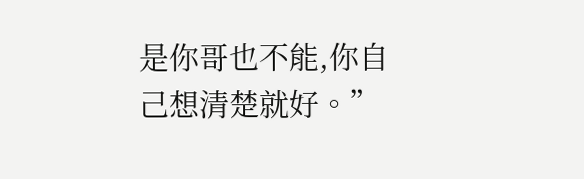是你哥也不能,你自己想清楚就好。”